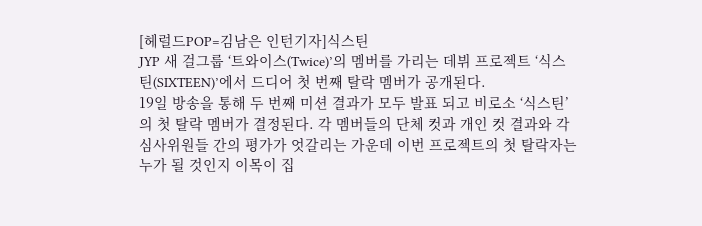[헤럴드POP=김남은 인턴기자]식스틴
JYP 새 걸그룹 ‘트와이스(Twice)’의 멤버를 가리는 데뷔 프로젝트 ‘식스틴(SIXTEEN)’에서 드디어 첫 번째 탈락 멤버가 공개된다.
19일 방송을 통해 두 번째 미션 결과가 모두 발표 되고 비로소 ‘식스틴’의 첫 탈락 멤버가 결정된다. 각 멤버들의 단체 컷과 개인 컷 결과와 각 심사위원들 간의 평가가 엇갈리는 가운데 이번 프로젝트의 첫 탈락자는 누가 될 것인지 이목이 집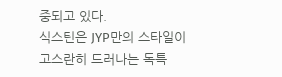중되고 있다.
식스틴은 JYP만의 스타일이 고스란히 드러나는 독특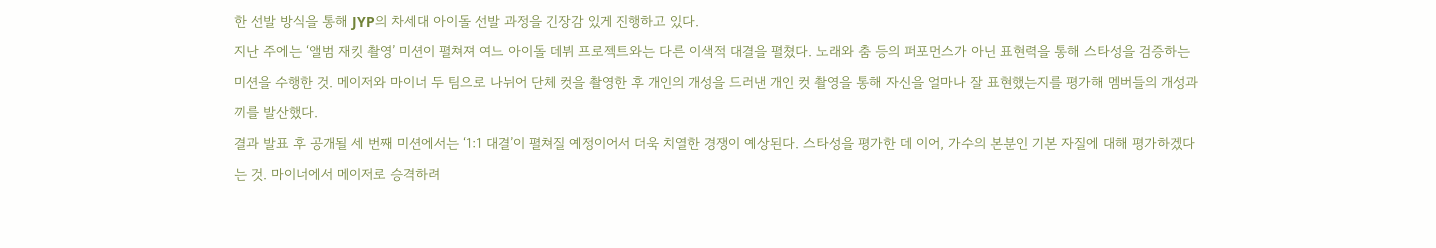한 선발 방식을 통해 JYP의 차세대 아이돌 선발 과정을 긴장감 있게 진행하고 있다.
지난 주에는 ‘앨범 재킷 촬영’ 미션이 펼쳐져 여느 아이돌 데뷔 프로젝트와는 다른 이색적 대결을 펼쳤다. 노래와 춤 등의 퍼포먼스가 아닌 표현력을 통해 스타성을 검증하는 미션을 수행한 것. 메이저와 마이너 두 팀으로 나뉘어 단체 컷을 촬영한 후 개인의 개성을 드러낸 개인 컷 촬영을 통해 자신을 얼마나 잘 표현했는지를 평가해 멤버들의 개성과 끼를 발산했다.
결과 발표 후 공개될 세 번째 미션에서는 ‘1:1 대결’이 펼쳐질 예정이어서 더욱 치열한 경쟁이 예상된다. 스타성을 평가한 데 이어, 가수의 본분인 기본 자질에 대해 평가하겠다는 것. 마이너에서 메이저로 승격하려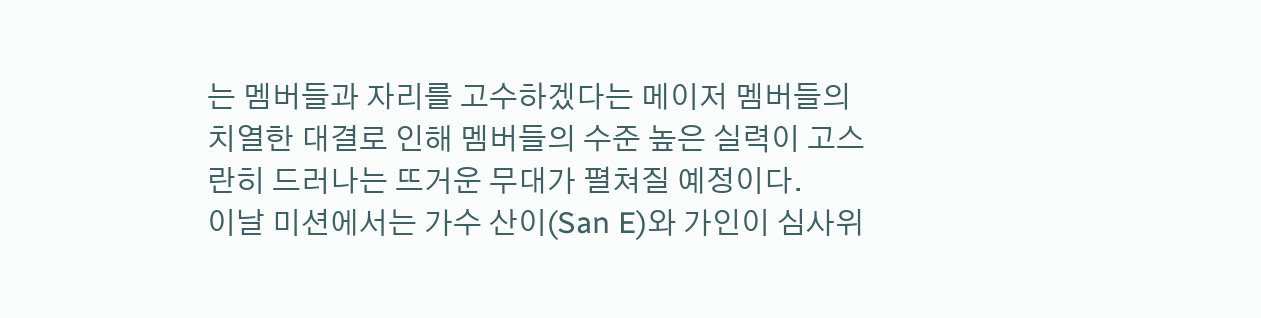는 멤버들과 자리를 고수하겠다는 메이저 멤버들의 치열한 대결로 인해 멤버들의 수준 높은 실력이 고스란히 드러나는 뜨거운 무대가 펼쳐질 예정이다.
이날 미션에서는 가수 산이(San E)와 가인이 심사위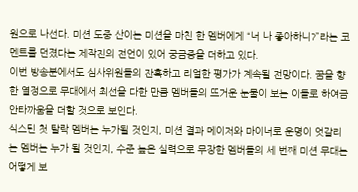원으로 나선다. 미션 도중 산이는 미션을 마친 한 멤버에게 “너 나 좋아하니?”라는 코멘트를 던졌다는 제작진의 전언이 있어 궁금증을 더하고 있다.
이번 방송분에서도 심사위원들의 잔혹하고 리얼한 평가가 계속될 전망이다. 꿈을 향한 열정으로 무대에서 최선을 다한 만큼 멤버들의 뜨거운 눈물이 보는 이들로 하여금 안타까움을 더할 것으로 보인다.
식스틴 첫 탈락 멤버는 누가될 것인지, 미션 결과 메이저와 마이너로 운명이 엇갈리는 멤버는 누가 될 것인지, 수준 높은 실력으로 무장한 멤버들의 세 번째 미션 무대는 어떻게 보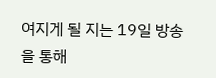여지게 될 지는 19일 방송을 통해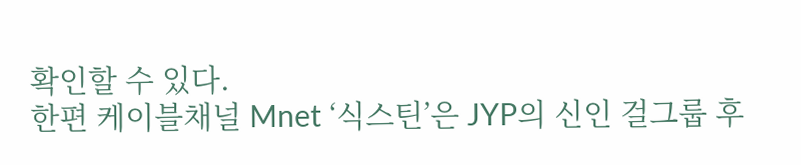확인할 수 있다.
한편 케이블채널 Mnet ‘식스틴’은 JYP의 신인 걸그룹 후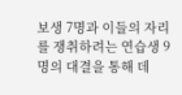보생 7명과 이들의 자리를 쟁취하려는 연습생 9명의 대결을 통해 데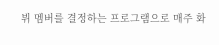뷔 멤버를 결정하는 프로그램으로 매주 화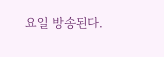요일 방송된다.